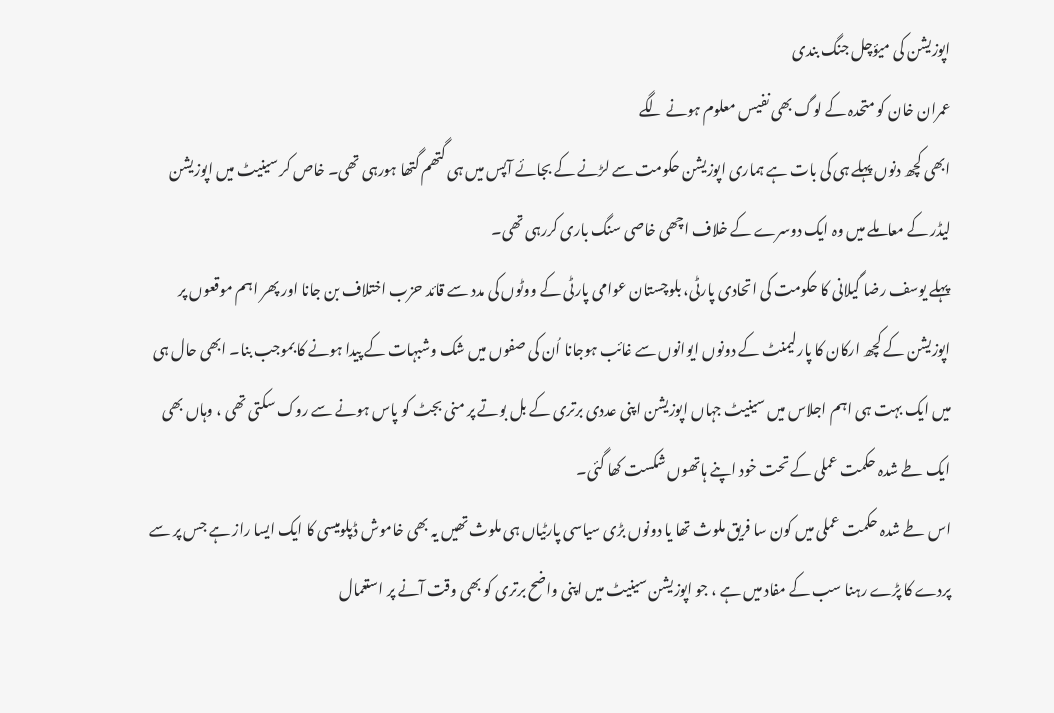اپوزیشن کی میؤچل جنگ بندی
عمران خان کو متحدہ کے لوگ بھی نفیس معلوم ہونے لگے
ابھی کچھ دنوں پہلے ہی کی بات ہے ہماری اپوزیشن حکومت سے لڑنے کے بجائے آپس میں ہی گتھم گتھا ہورہی تھی۔ خاص کر سینیٹ میں اپوزیشن لیڈر کے معاملے میں وہ ایک دوسرے کے خلاف اچھی خاصی سنگ باری کررہی تھی۔
پہلے یوسف رضا گیلانی کا حکومت کی اتحادی پارٹی، بلوچستان عوامی پارٹی کے ووٹوں کی مدد سے قائد حزب اختلاف بن جانا اور پھر اہم موقعوں پر اپوزیشن کے کچھ ارکان کا پارلیمنٹ کے دونوں ایوانوں سے غائب ہوجانا اُن کی صفوں میں شک وشبہات کے پیدا ہونے کا بموجب بنا۔ ابھی حال ہی میں ایک بہت ہی اہم اجلاس میں سینیٹ جہاں اپوزیشن اپنی عددی برتری کے بل بوتے پر منی بجٹ کو پاس ہونے سے روک سکتی تھی ، وہاں بھی ایک طے شدہ حکمت عملی کے تحت خود اپنے ہاتھوں شکست کھا گئی۔
اس طے شدہ حکمت عملی میں کون سا فریق ملوث تھا یا دونوں بڑی سیاسی پارٹیاں ہی ملوث تھیں یہ بھی خاموش ڈپلومیسی کا ایک ایسا راز ہے جس پر سے پردے کا پڑے رہنا سب کے مفاد میں ہے ، جو اپوزیشن سینیٹ میں اپنی واضح برتری کو بھی وقت آنے پر استعمال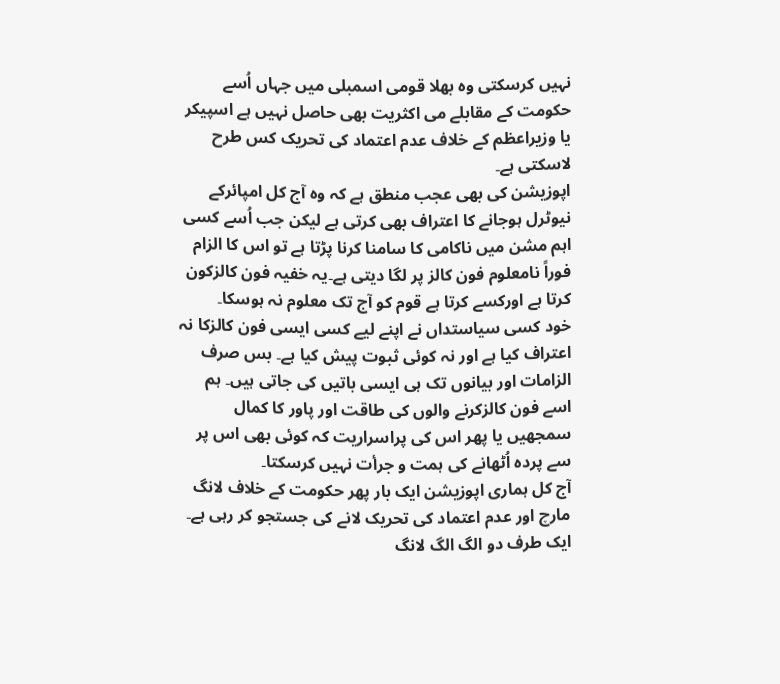نہیں کرسکتی وہ بھلا قومی اسمبلی میں جہاں اُسے حکومت کے مقابلے می اکثریت بھی حاصل نہیں ہے اسپیکر یا وزیراعظم کے خلاف عدم اعتماد کی تحریک کس طرح لاسکتی ہے۔
اپوزیشن کی بھی عجب منطق ہے کہ وہ آج کل امپائرکے نیوٹرل ہوجانے کا اعتراف بھی کرتی ہے لیکن جب اُسے کسی اہم مشن میں ناکامی کا سامنا کرنا پڑتا ہے تو اس کا الزام فوراً نامعلوم فون کالز پر لگا دیتی ہے۔یہ خفیہ فون کالزکون کرتا ہے اورکسے کرتا ہے قوم کو آج تک معلوم نہ ہوسکا۔
خود کسی سیاستداں نے اپنے لیے کسی ایسی فون کالزکا نہ اعتراف کیا ہے اور نہ کوئی ثبوت پیش کیا ہے۔ بس صرف الزامات اور بیانوں تک ہی ایسی باتیں کی جاتی ہیں۔ ہم اسے فون کالزکرنے والوں کی طاقت اور پاور کا کمال سمجھیں یا پھر اس کی پراسراریت کہ کوئی بھی اس پر سے پردہ اُٹھانے کی ہمت و جرأت نہیں کرسکتا۔
آج کل ہماری اپوزیشن ایک بار پھر حکومت کے خلاف لانگ مارچ اور عدم اعتماد کی تحریک لانے کی جستجو کر رہی ہے۔ ایک طرف دو الگ الگ لانگ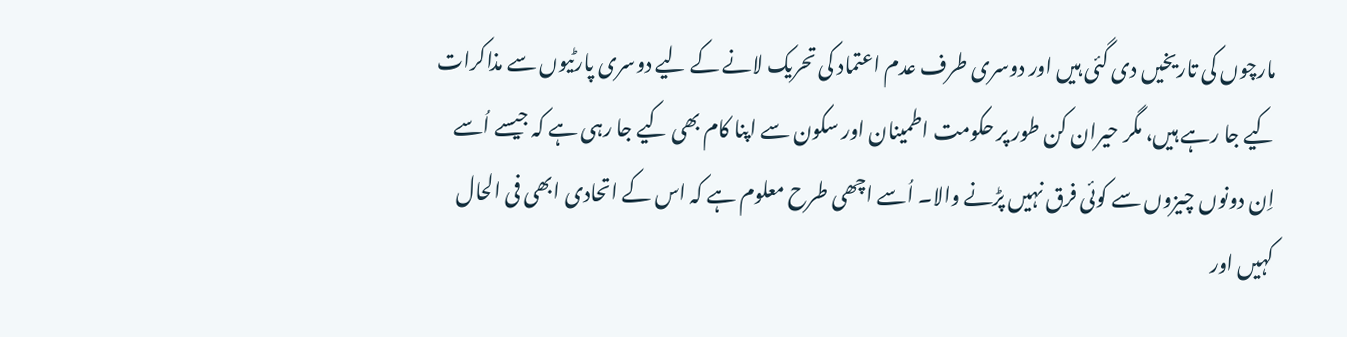مارچوں کی تاریخیں دی گئی ہیں اور دوسری طرف عدم اعتماد کی تحریک لانے کے لیے دوسری پارٹیوں سے مذاکرات کیے جا رہے ہیں، مگر حیران کن طور پر حکومت اطمینان اور سکون سے اپنا کام بھی کیے جا رہی ہے کہ جیسے اُسے اِن دونوں چیزوں سے کوئی فرق نہیں پڑنے والا۔ اُسے اچھی طرح معلوم ہے کہ اس کے اتحادی ابھی فی الحال کہیں اور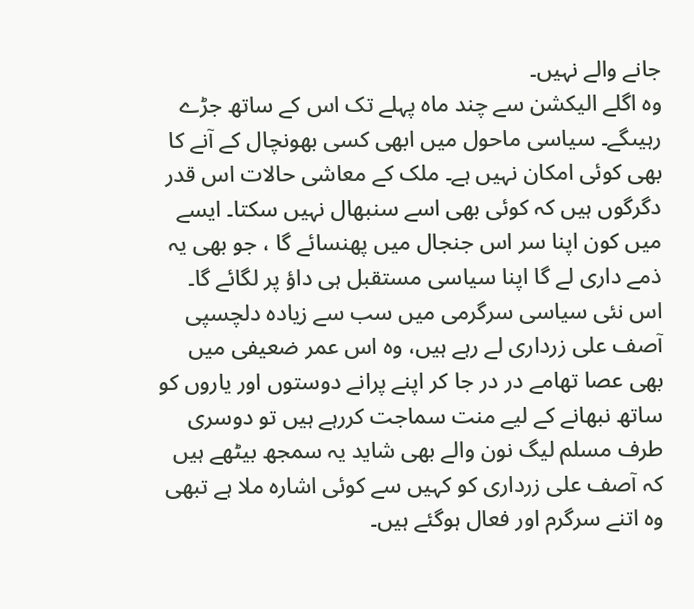جانے والے نہیں۔
وہ اگلے الیکشن سے چند ماہ پہلے تک اس کے ساتھ جڑے رہیںگے۔ سیاسی ماحول میں ابھی کسی بھونچال کے آنے کا بھی کوئی امکان نہیں ہے۔ ملک کے معاشی حالات اس قدر دگرگوں ہیں کہ کوئی بھی اسے سنبھال نہیں سکتا۔ ایسے میں کون اپنا سر اس جنجال میں پھنسائے گا ، جو بھی یہ ذمے داری لے گا اپنا سیاسی مستقبل ہی داؤ پر لگائے گا۔
اس نئی سیاسی سرگرمی میں سب سے زیادہ دلچسپی آصف علی زرداری لے رہے ہیں، وہ اس عمر ضعیفی میں بھی عصا تھامے در در جا کر اپنے پرانے دوستوں اور یاروں کو ساتھ نبھانے کے لیے منت سماجت کررہے ہیں تو دوسری طرف مسلم لیگ نون والے بھی شاید یہ سمجھ بیٹھے ہیں کہ آصف علی زرداری کو کہیں سے کوئی اشارہ ملا ہے تبھی وہ اتنے سرگرم اور فعال ہوگئے ہیں۔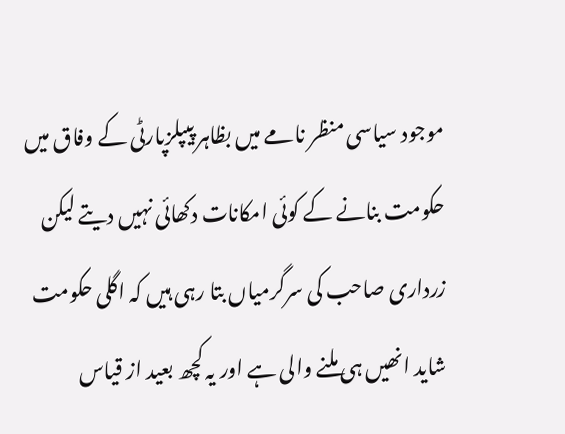موجود سیاسی منظر نامے میں بظاہر پیپلزپارٹی کے وفاق میں حکومت بنانے کے کوئی امکانات دکھائی نہیں دیتے لیکن زرداری صاحب کی سرگرمیاں بتا رہی ہیں کہ اگلی حکومت شاید انھیں ہی ملنے والی ہے اور یہ کچھ بعید از قیاس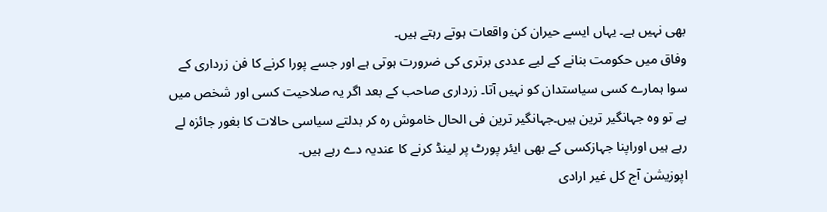بھی نہیں ہے۔ یہاں ایسے حیران کن واقعات ہوتے رہتے ہیں۔
وفاق میں حکومت بنانے کے لیے عددی برتری کی ضرورت ہوتی ہے اور جسے پورا کرنے کا فن زرداری کے سوا ہمارے کسی سیاستدان کو نہیں آتا۔ زرداری صاحب کے بعد اگر یہ صلاحیت کسی اور شخص میں ہے تو وہ جہانگیر ترین ہیں۔جہانگیر ترین فی الحال خاموش رہ کر بدلتے سیاسی حالات کا بغور جائزہ لے رہے ہیں اوراپنا جہازکسی کے بھی ایئر پورٹ پر لینڈ کرنے کا عندیہ دے رہے ہیں۔
اپوزیشن آج کل غیر ارادی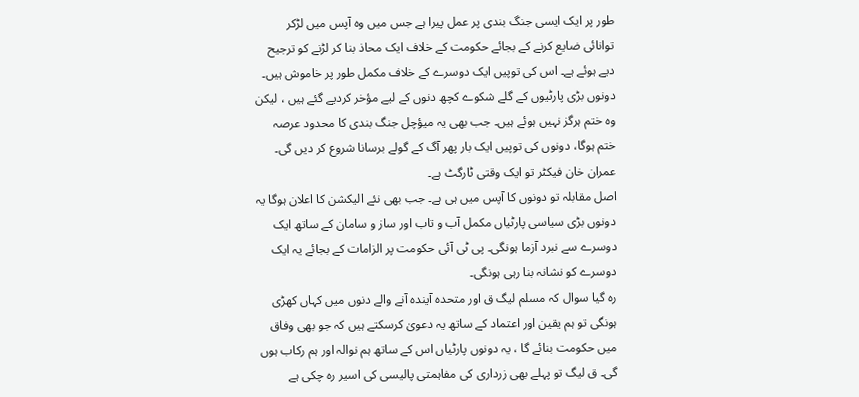طور پر ایک ایسی جنگ بندی پر عمل پیرا ہے جس میں وہ آپس میں لڑکر توانائی ضایع کرنے کے بجائے حکومت کے خلاف ایک محاذ بنا کر لڑنے کو ترجیح دیے ہوئے ہے۔ اس کی توپیں ایک دوسرے کے خلاف مکمل طور پر خاموش ہیں۔ دونوں بڑی پارٹیوں کے گلے شکوے کچھ دنوں کے لیے مؤخر کردیے گئے ہیں ، لیکن وہ ختم ہرگز نہیں ہوئے ہیں۔ جب بھی یہ میؤچل جنگ بندی کا محدود عرصہ ختم ہوگا، دونوں کی توپیں ایک بار پھر آگ کے گولے برسانا شروع کر دیں گی۔ عمران خان فیکٹر تو ایک وقتی ٹارگٹ ہے۔
اصل مقابلہ تو دونوں کا آپس میں ہی ہے۔ جب بھی نئے الیکشن کا اعلان ہوگا یہ دونوں بڑی سیاسی پارٹیاں مکمل آب و تاب اور ساز و سامان کے ساتھ ایک دوسرے سے نبرد آزما ہونگی۔ پی ٹی آئی حکومت پر الزامات کے بجائے یہ ایک دوسرے کو نشانہ بنا رہی ہونگی۔
رہ گیا سوال کہ مسلم لیگ ق اور متحدہ آیندہ آنے والے دنوں میں کہاں کھڑی ہونگی تو ہم یقین اور اعتماد کے ساتھ یہ دعویٰ کرسکتے ہیں کہ جو بھی وفاق میں حکومت بنائے گا ، یہ دونوں پارٹیاں اس کے ساتھ ہم نوالہ اور ہم رکاب ہوں گی۔ ق لیگ تو پہلے بھی زرداری کی مفاہمتی پالیسی کی اسیر رہ چکی ہے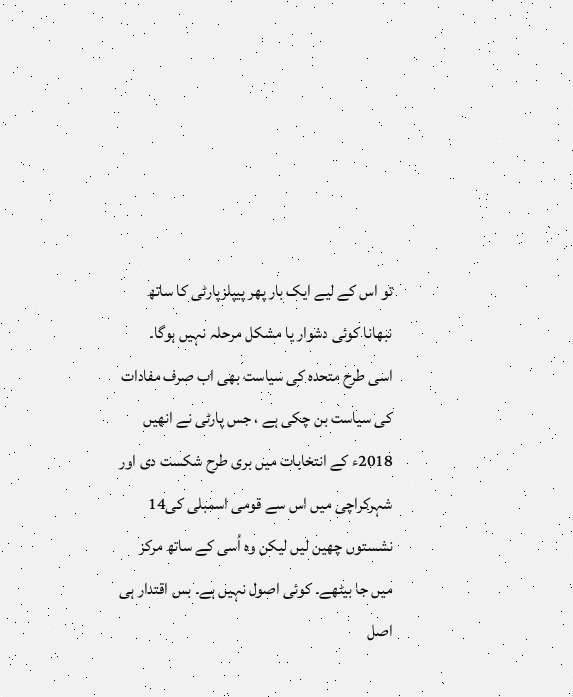تو اس کے لیے ایک بار پھر پیپلزپارٹی کا ساتھ نبھانا کوئی دشوار یا مشکل مرحلہ نہیں ہوگا۔
اسی طرح متحدہ کی سیاست بھی اب صرف مفادات کی سیاست بن چکی ہے ، جس پارٹی نے انھیں 2018ء کے انتخابات میں بری طرح شکست دی اور شہرکراچی میں اس سے قومی اسمبلی کی14 نشستوں چھین لیں لیکن وہ اُسی کے ساتھ مرکز میں جا بیٹھے۔ کوئی اصول نہیں ہے۔ بس اقتدار ہی اصل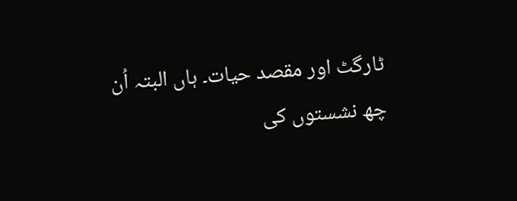ٹارگٹ اور مقصد حیات۔ ہاں البتہ اُن چھ نشستوں کی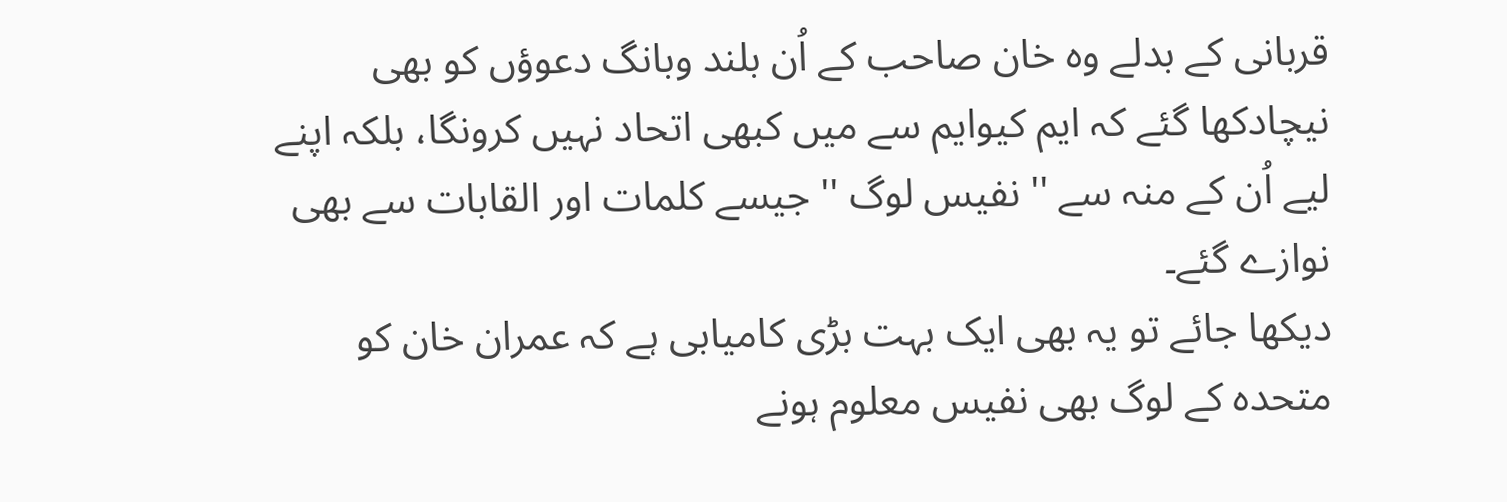قربانی کے بدلے وہ خان صاحب کے اُن بلند وبانگ دعوؤں کو بھی نیچادکھا گئے کہ ایم کیوایم سے میں کبھی اتحاد نہیں کرونگا، بلکہ اپنے لیے اُن کے منہ سے '' نفیس لوگ '' جیسے کلمات اور القابات سے بھی نوازے گئے۔
دیکھا جائے تو یہ بھی ایک بہت بڑی کامیابی ہے کہ عمران خان کو متحدہ کے لوگ بھی نفیس معلوم ہونے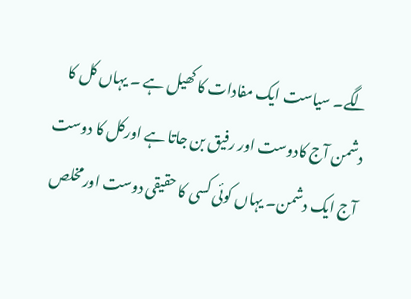لگے۔ سیاست ایک مفادات کا کھیل ہے ۔ یہاں کل کا دشمن آج کادوست اور رفیق بن جاتا ہے اورکل کا دوست آج ایک دشمن۔ یہاں کوئی کسی کا حقیقی دوست اورمخلص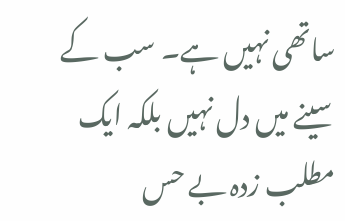ساتھی نہیں ہے۔ سب کے سینے میں دل نہیں بلکہ ایک مطلب زدہ بے حس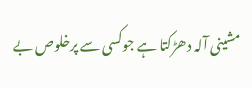مشینی آلہ دھڑکتا ہے جوکسی سے پرخلوص بے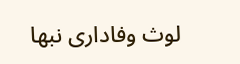لوث وفاداری نبھا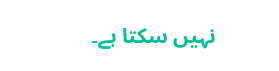نہیں سکتا ہے۔